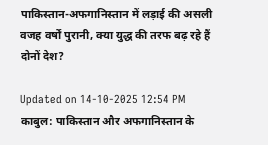पाकिस्तान-अफगानिस्तान में लड़ाई की असली वजह वर्षों पुरानी, क्या युद्ध की तरफ बढ़ रहे हैं दोनों देश?

Updated on 14-10-2025 12:54 PM
काबुल: पाकिस्तान और अफगानिस्तान के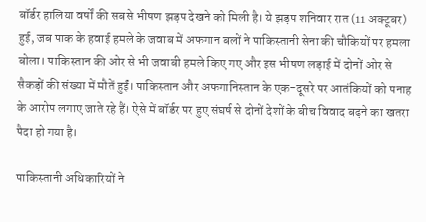बॉर्डर हालिया वर्षों की सबसे भीषण झड़प देखने को मिली है। ये झड़प शनिवार रात (11 अक्टूबर) हुई, जब पाक के हवाई हमले के जवाब में अफगान बलों ने पाकिस्तानी सेना की चौकियों पर हमला बोला। पाकिस्तान की ओर से भी जवाबी हमले किए गए और इस भीषण लड़ाई में दोनों ओर से सैकड़ों की संख्या में मौतें हुईं। पाकिस्तान और अफगानिस्तान के एक-दूसरे पर आतंकियों को पनाह के आरोप लगाए जाते रहे हैं। ऐसे में बॉर्डर पर हुए संघर्ष से दोनों देशों के बीच विवाद बढ़ने का खतरा पैदा हो गया है।

पाकिस्तानी अधिकारियों ने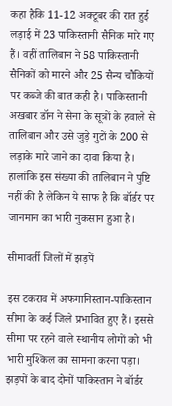कहा हैकि 11-12 अक्टूबर की रात हुई लड़ाई में 23 पाकिस्तानी सैनिक मारे गए हैं। वहीं तालिबान ने 58 पाकिस्तानी सैनिकों को मारने और 25 सैन्य चौकियों पर कब्जे की बात कही है। पाकिस्तानी अखबार डॉन ने सेना के सूत्रों के हवाले से तालिबान और उसे जुड़े गुटों के 200 से लड़ाके मारे जाने का दावा किया है। हालांकि इस संख्या की तालिबान ने पुष्टि नहीं की है लेकिन ये साफ है कि बॉर्डर पर जानमान का भारी नुकसान हुआ है।

सीमावर्ती जिलों में झड़पें

इस टकराव में अफगानिस्तान-पाकिस्तान सीमा के कई जिले प्रभावित हुए हैं। इससे सीमा पर रहने वाले स्थानीय लोगों को भी भारी मुश्किल का सामना करना पड़ा। झड़पों के बाद दोनों पाकिस्तान ने बॉर्डर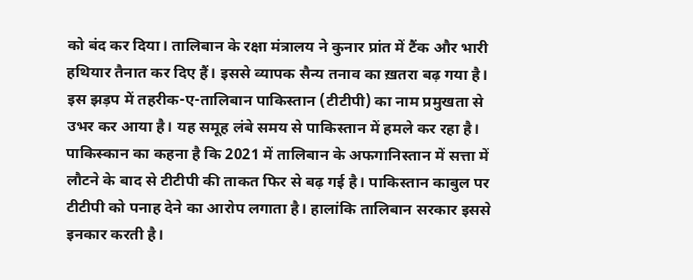को बंद कर दिया। तालिबान के रक्षा मंत्रालय ने कुनार प्रांत में टैंक और भारी हथियार तैनात कर दिए हैं। इससे व्यापक सैन्य तनाव का ख़तरा बढ़ गया है।
इस झड़प में तहरीक-ए-तालिबान पाकिस्तान (टीटीपी) का नाम प्रमुखता से उभर कर आया है। यह समूह लंबे समय से पाकिस्तान में हमले कर रहा है। पाकिस्कान का कहना है कि 2021 में तालिबान के अफगानिस्तान में सत्ता में लौटने के बाद से टीटीपी की ताकत फिर से बढ़ गई है। पाकिस्तान काबुल पर टीटीपी को पनाह देने का आरोप लगाता है। हालांकि तालिबान सरकार इससे इनकार करती है।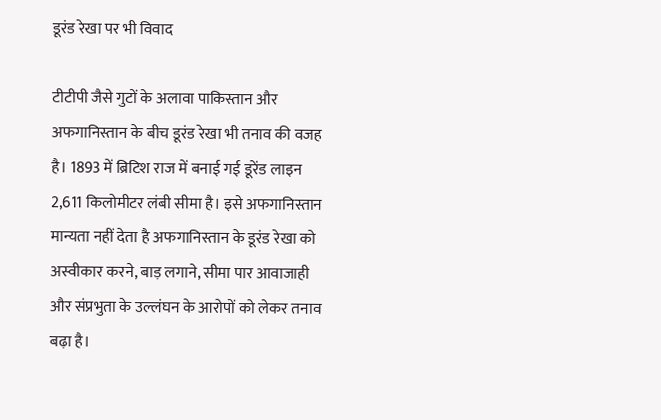डूरंड रेखा पर भी विवाद

टीटीपी जैसे गुटों के अलावा पाकिस्तान और अफगानिस्तान के बीच डूरंड रेखा भी तनाव की वजह है। 1893 में ब्रिटिश राज में बनाई गई डूरेंड लाइन 2,611 किलोमीटर लंबी सीमा है। इसे अफगानिस्तान मान्यता नहीं देता है अफगानिस्तान के डूरंड रेखा को अस्वीकार करने, बाड़ लगाने, सीमा पार आवाजाही और संप्रभुता के उल्लंघन के आरोपों को लेकर तनाव बढ़ा है।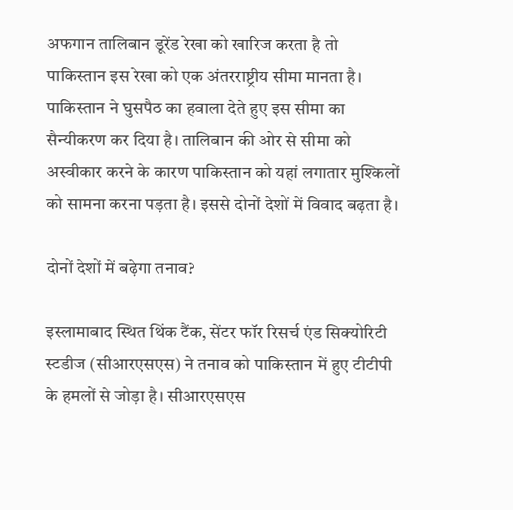अफगान तालिबान डूरेंड रेखा को खारिज करता है तो पाकिस्तान इस रेखा को एक अंतरराष्ट्रीय सीमा मानता है। पाकिस्तान ने घुसपैठ का हवाला देते हुए इस सीमा का सैन्यीकरण कर दिया है। तालिबान की ओर से सीमा को अस्वीकार करने के कारण पाकिस्तान को यहां लगातार मुश्किलों को सामना करना पड़ता है। इससे दोनों देशों में विवाद बढ़ता है।

दोनों देशों में बढ़ेगा तनाव?

इस्लामाबाद स्थित थिंक टैंक, सेंटर फॉर रिसर्च एंड सिक्योरिटी स्टडीज (सीआरएसएस) ने तनाव को पाकिस्तान में हुए टीटीपी के हमलों से जोड़ा है। सीआरएसएस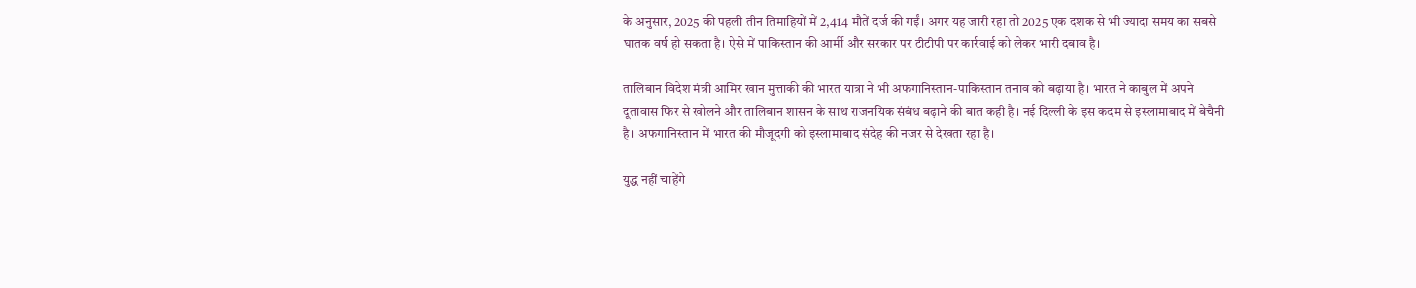के अनुसार, 2025 की पहली तीन तिमाहियों में 2,414 मौतें दर्ज की गईं। अगर यह जारी रहा तो 2025 एक दशक से भी ज्यादा समय का सबसे घातक वर्ष हो सकता है। ऐसे में पाकिस्तान की आर्मी और सरकार पर टीटीपी पर कार्रवाई को लेकर भारी दबाव है।

तालिबान विदेश मंत्री आमिर खान मुत्ताकी की भारत यात्रा ने भी अफगानिस्तान-पाकिस्तान तनाव को बढ़ाया है। भारत ने काबुल में अपने दूतावास फिर से खोलने और तालिबान शासन के साथ राजनयिक संबंध बढ़ाने की बात कही है। नई दिल्ली के इस कदम से इस्लामाबाद में बेचैनी है। अफगानिस्तान में भारत की मौजूदगी को इस्लामाबाद संदेह की नजर से देखता रहा है।

युद्ध नहीं चाहेंगे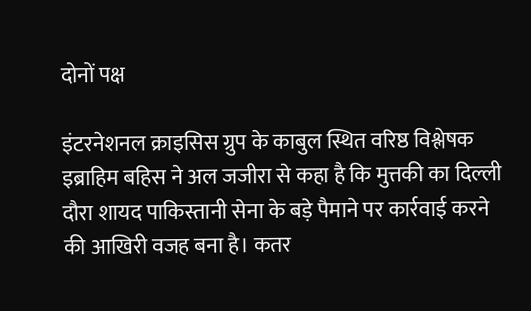दोनों पक्ष

इंटरनेशनल क्राइसिस ग्रुप के काबुल स्थित वरिष्ठ विश्लेषक इब्राहिम बहिस ने अल जजीरा से कहा है कि मुत्तकी का दिल्ली दौरा शायद पाकिस्तानी सेना के बड़े पैमाने पर कार्रवाई करने की आखिरी वजह बना है। कतर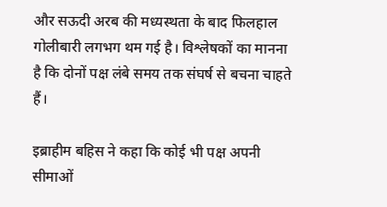और सऊदी अरब की मध्यस्थता के बाद फिलहाल गोलीबारी लगभग थम गई है। विश्लेषकों का मानना है कि दोनों पक्ष लंबे समय तक संघर्ष से बचना चाहते हैं।

इब्राहीम बहिस ने कहा कि कोई भी पक्ष अपनी सीमाओं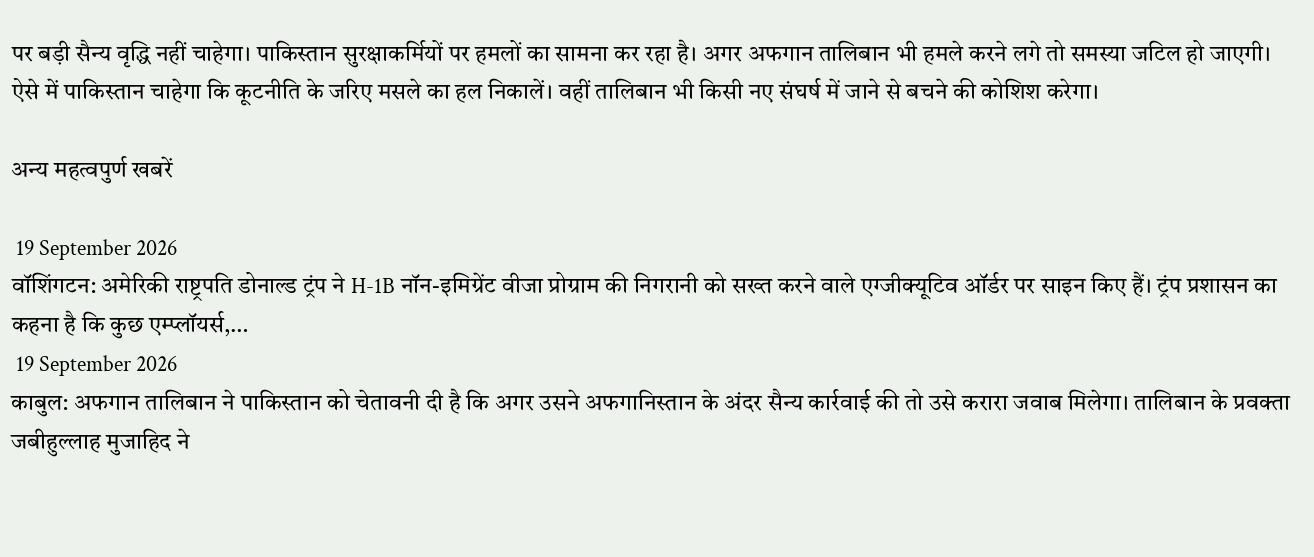पर बड़ी सैन्य वृद्धि नहीं चाहेगा। पाकिस्तान सुरक्षाकर्मियों पर हमलों का सामना कर रहा है। अगर अफगान तालिबान भी हमले करने लगे तो समस्या जटिल हो जाएगी। ऐसे में पाकिस्तान चाहेगा कि कूटनीति के जरिए मसले का हल निकालें। वहीं तालिबान भी किसी नए संघर्ष में जाने से बचने की कोशिश करेगा।

अन्य महत्वपुर्ण खबरें

 19 September 2026
वॉशिंगटन: अमेरिकी राष्ट्रपति डोनाल्ड ट्रंप ने H-1B नॉन-इमिग्रेंट वीजा प्रोग्राम की निगरानी को सख्त करने वाले एग्जीक्यूटिव ऑर्डर पर साइन किए हैं। ट्रंप प्रशासन का कहना है कि कुछ एम्प्लॉयर्स,…
 19 September 2026
काबुल: अफगान तालिबान ने पाकिस्तान को चेतावनी दी है कि अगर उसने अफगानिस्तान के अंदर सैन्य कार्रवाई की तो उसे करारा जवाब मिलेगा। तालिबान के प्रवक्ता जबीहुल्लाह मुजाहिद ने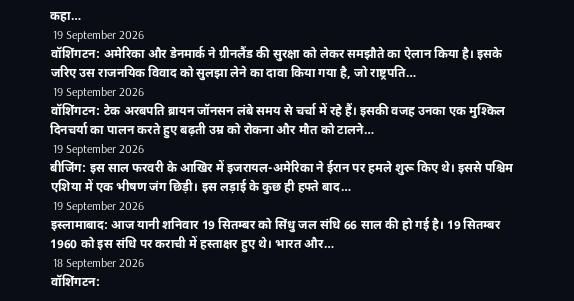कहा…
 19 September 2026
वॉशिंगटन: अमेरिका और डेनमार्क ने ग्रीनलैंड की सुरक्षा को लेकर समझौते का ऐलान किया है। इसके जरिए उस राजनयिक विवाद को सुलझा लेने का दावा किया गया है, जो राष्ट्रपति…
 19 September 2026
वॉशिंगटन: टेक अरबपति ब्रायन जॉनसन लंबे समय से चर्चा में रहे हैं। इसकी वजह उनका एक मुश्किल दिनचर्या का पालन करते हुए बढ़ती उम्र को रोकना और मौत को टालने…
 19 September 2026
बीजिंग: इस साल फरवरी के आखिर में इजरायल-अमेरिका ने ईरान पर हमले शुरू किए थे। इससे पश्चिम एशिया में एक भीषण जंग छिड़ी। इस लड़ाई के कुछ ही हफ्ते बाद…
 19 September 2026
इस्लामाबाद: आज यानी शनिवार 19 सितम्बर को सिंधु जल संधि 66 साल की हो गई है। 19 सितम्बर 1960 को इस संधि पर कराची में हस्ताक्षर हुए थे। भारत और…
 18 September 2026
वॉशिंगटन: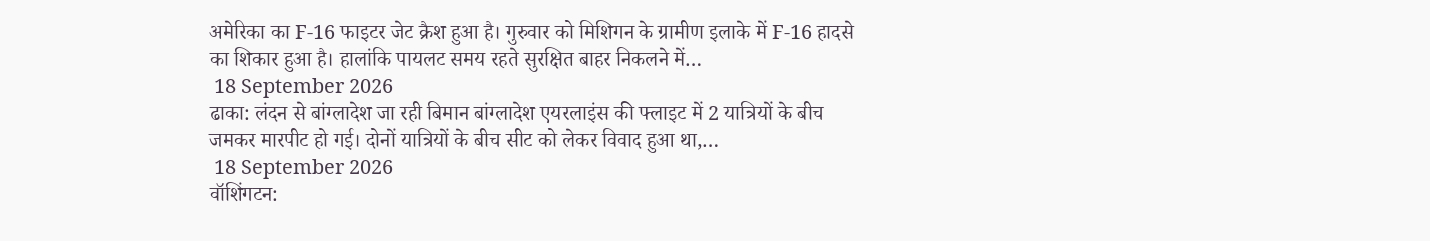अमेरिका का F-16 फाइटर जेट क्रैश हुआ है। गुरुवार को मिशिगन के ग्रामीण इलाके में F-16 हादसे का शिकार हुआ है। हालांकि पायलट समय रहते सुरक्षित बाहर निकलने में…
 18 September 2026
ढाका: लंदन से बांग्लादेश जा रही बिमान बांग्लादेश एयरलाइंस की फ्लाइट में 2 यात्रियों के बीच जमकर मारपीट हो गई। दोनों यात्रियों के बीच सीट को लेकर विवाद हुआ था,…
 18 September 2026
वॉशिंगटन: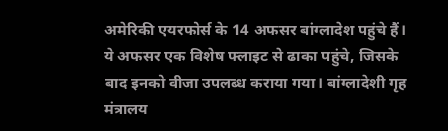अमेरिकी एयरफोर्स के 14 अफसर बांग्लादेश पहुंचे हैं। ये अफसर एक विशेष फ्लाइट से ढाका पहुंचे, जिसके बाद इनको वीजा उपलब्ध कराया गया। बांग्लादेशी गृह मंत्रालय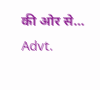की ओर से…
Advt.